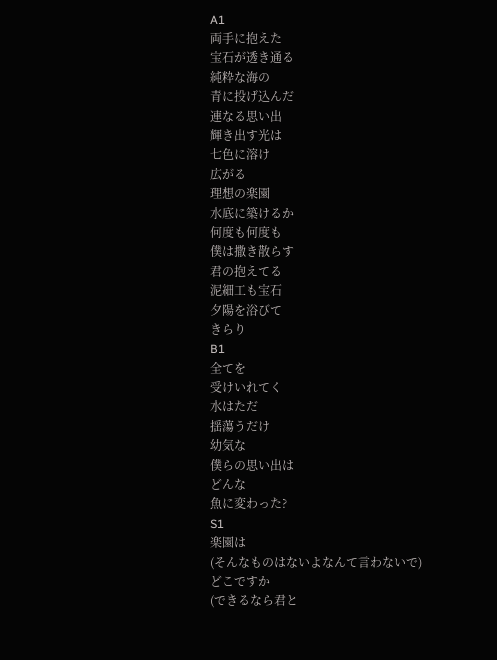A1
両手に抱えた
宝石が透き通る
純粋な海の
青に投げ込んだ
連なる思い出
輝き出す光は
七色に溶け
広がる
理想の楽園
水底に築けるか
何度も何度も
僕は撒き散らす
君の抱えてる
泥細工も宝石
夕陽を浴びて
きらり
B1
全てを
受けいれてく
水はただ
揺蕩うだけ
幼気な
僕らの思い出は
どんな
魚に変わった?
S1
楽園は
(そんなものはないよなんて言わないで)
どこですか
(できるなら君と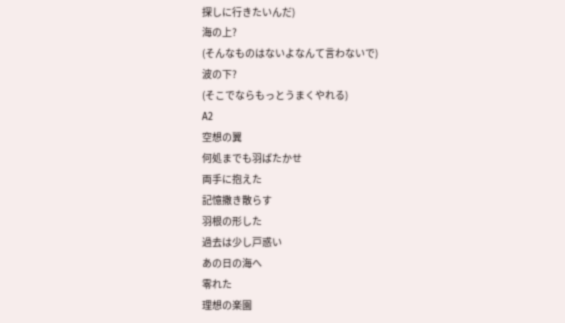探しに行きたいんだ)
海の上?
(そんなものはないよなんて言わないで)
波の下?
(そこでならもっとうまくやれる)
A2
空想の翼
何処までも羽ばたかせ
両手に抱えた
記憶撒き散らす
羽根の形した
過去は少し戸惑い
あの日の海へ
零れた
理想の楽園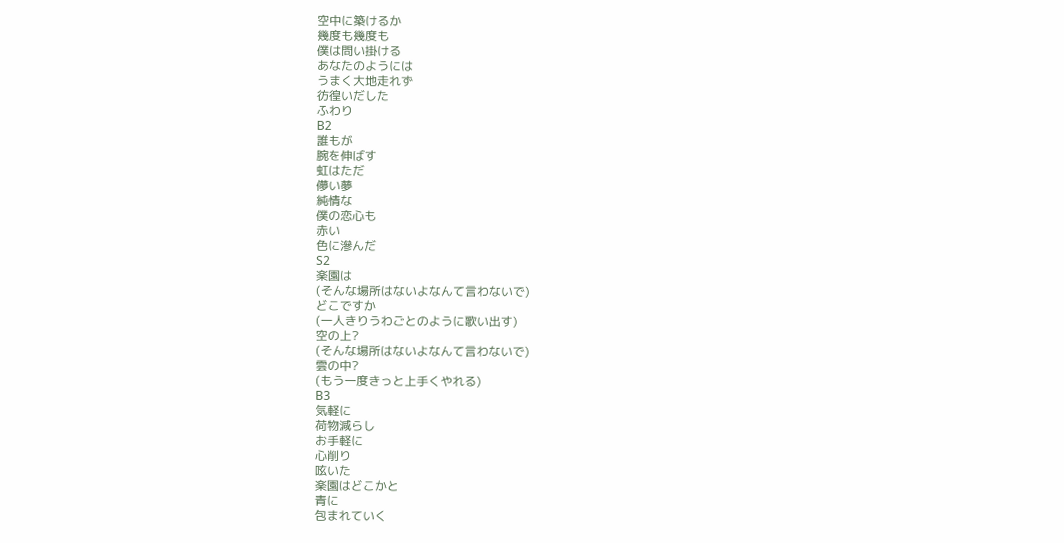空中に築けるか
幾度も幾度も
僕は問い掛ける
あなたのようには
うまく大地走れず
彷徨いだした
ふわり
B2
誰もが
腕を伸ばす
虹はただ
儚い夢
純情な
僕の恋心も
赤い
色に滲んだ
S2
楽園は
(そんな場所はないよなんて言わないで)
どこですか
(一人きりうわごとのように歌い出す)
空の上?
(そんな場所はないよなんて言わないで)
雲の中?
(もう一度きっと上手くやれる)
B3
気軽に
荷物減らし
お手軽に
心削り
呟いた
楽園はどこかと
青に
包まれていく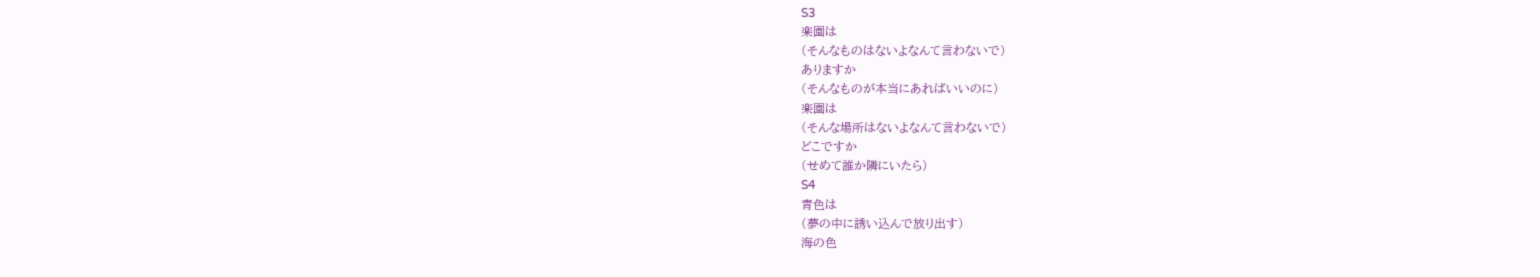S3
楽園は
(そんなものはないよなんて言わないで)
ありますか
(そんなものが本当にあればいいのに)
楽園は
(そんな場所はないよなんて言わないで)
どこですか
(せめて誰か隣にいたら)
S4
青色は
(夢の中に誘い込んで放り出す)
海の色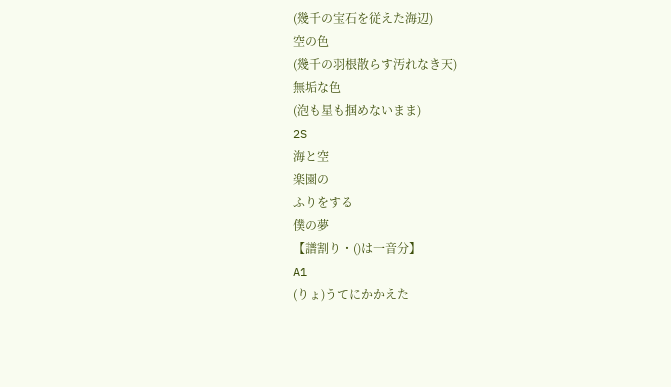(幾千の宝石を従えた海辺)
空の色
(幾千の羽根散らす汚れなき天)
無垢な色
(泡も星も掴めないまま)
2S
海と空
楽園の
ふりをする
僕の夢
【譜割り・()は一音分】
A1
(りょ)うてにかかえた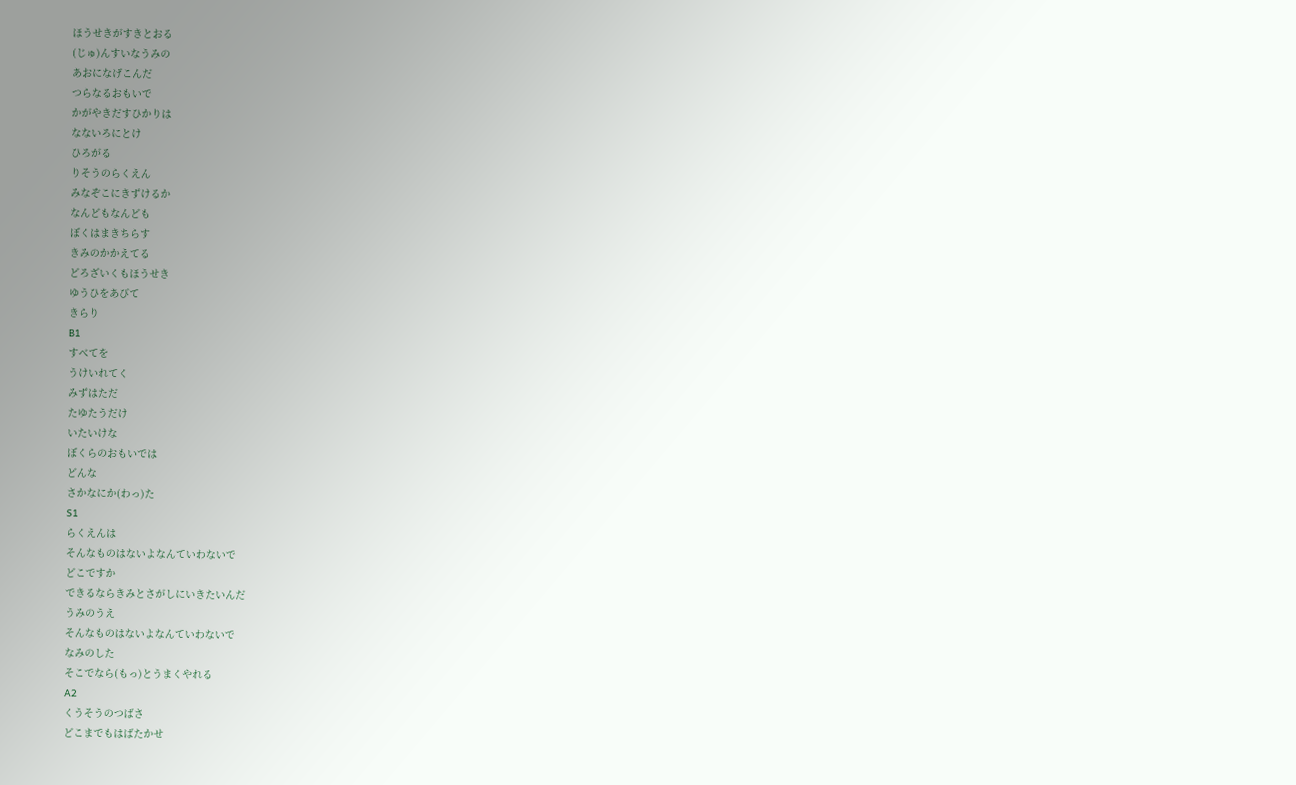ほうせきがすきとおる
(じゅ)んすいなうみの
あおになげこんだ
つらなるおもいで
かがやきだすひかりは
なないろにとけ
ひろがる
りそうのらくえん
みなぞこにきずけるか
なんどもなんども
ぼくはまきちらす
きみのかかえてる
どろざいくもほうせき
ゆうひをあびて
きらり
B1
すべてを
うけいれてく
みずはただ
たゆたうだけ
いたいけな
ぼくらのおもいでは
どんな
さかなにか(わっ)た
S1
らくえんは
そんなものはないよなんていわないで
どこですか
できるならきみとさがしにいきたいんだ
うみのうえ
そんなものはないよなんていわないで
なみのした
そこでなら(もっ)とうまくやれる
A2
くうそうのつばさ
どこまでもはばたかせ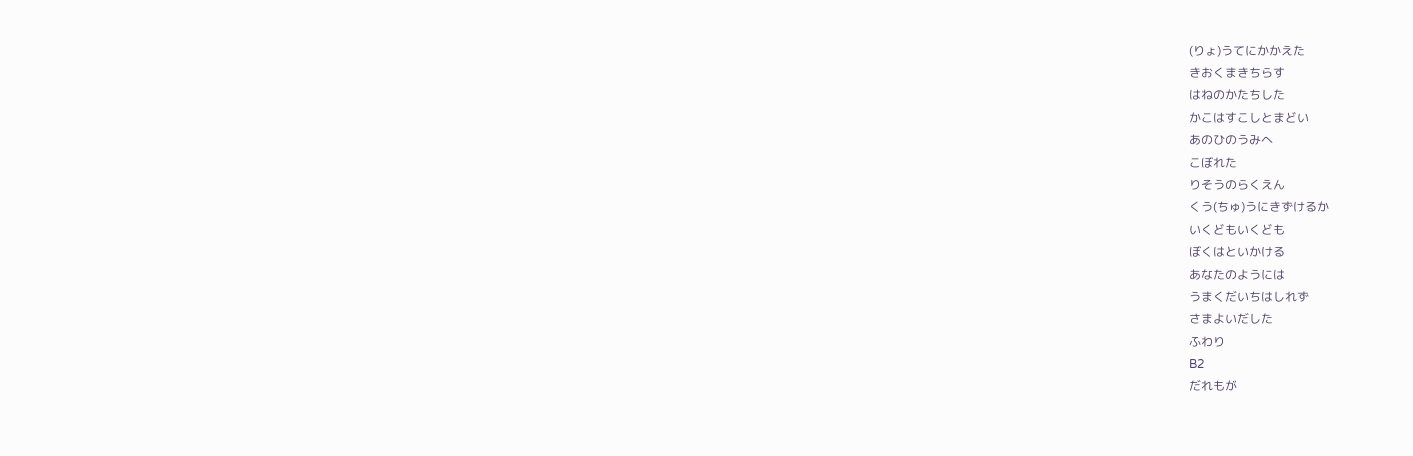(りょ)うてにかかえた
きおくまきちらす
はねのかたちした
かこはすこしとまどい
あのひのうみへ
こぼれた
りそうのらくえん
くう(ちゅ)うにきずけるか
いくどもいくども
ぼくはといかける
あなたのようには
うまくだいちはしれず
さまよいだした
ふわり
B2
だれもが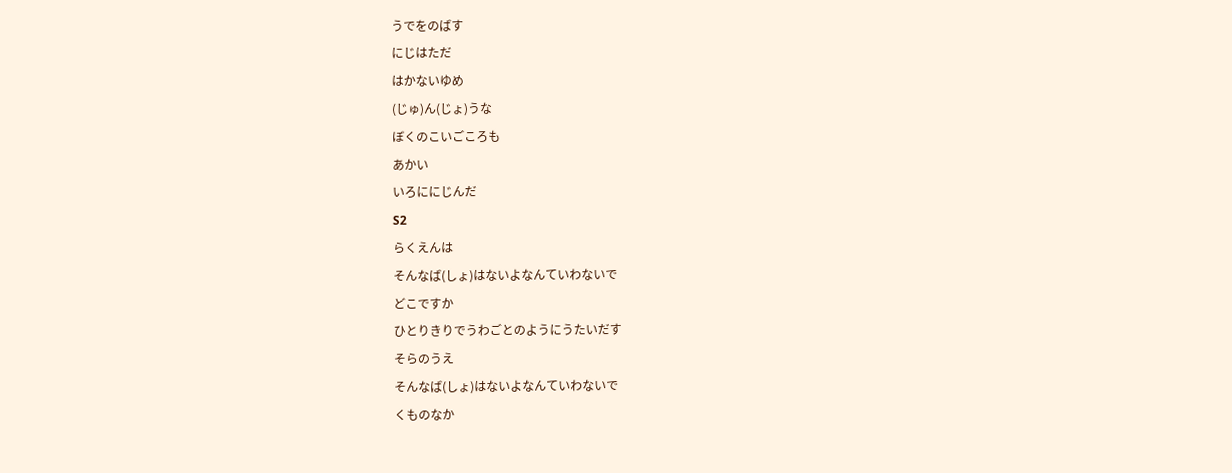うでをのばす
にじはただ
はかないゆめ
(じゅ)ん(じょ)うな
ぼくのこいごころも
あかい
いろににじんだ
S2
らくえんは
そんなば(しょ)はないよなんていわないで
どこですか
ひとりきりでうわごとのようにうたいだす
そらのうえ
そんなば(しょ)はないよなんていわないで
くものなか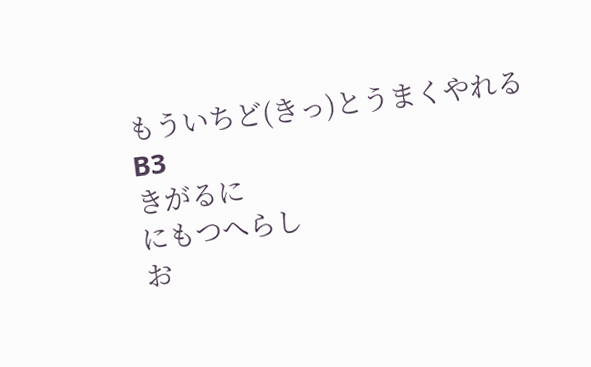もういちど(きっ)とうまくやれる
B3
きがるに
にもつへらし
お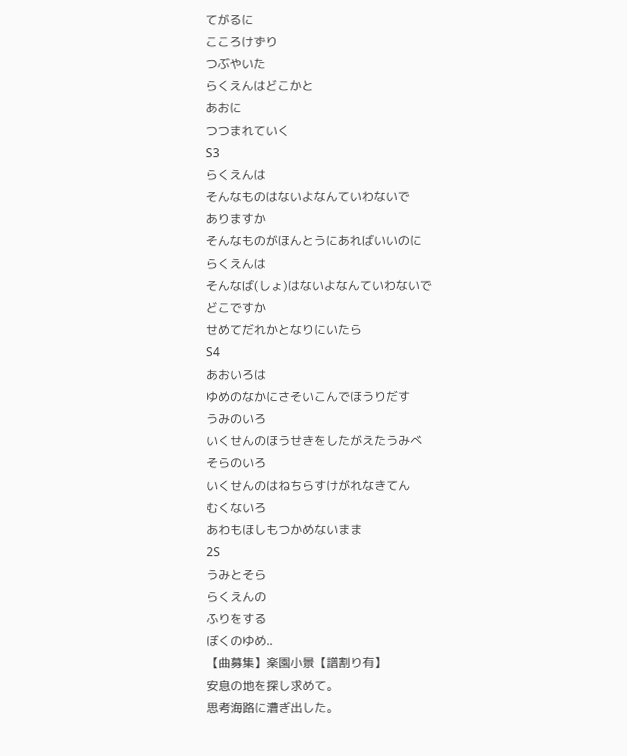てがるに
こころけずり
つぶやいた
らくえんはどこかと
あおに
つつまれていく
S3
らくえんは
そんなものはないよなんていわないで
ありますか
そんなものがほんとうにあればいいのに
らくえんは
そんなば(しょ)はないよなんていわないで
どこですか
せめてだれかとなりにいたら
S4
あおいろは
ゆめのなかにさそいこんでほうりだす
うみのいろ
いくせんのほうせきをしたがえたうみべ
そらのいろ
いくせんのはねちらすけがれなきてん
むくないろ
あわもほしもつかめないまま
2S
うみとそら
らくえんの
ふりをする
ぼくのゆめ..
【曲募集】楽園小景【譜割り有】
安息の地を探し求めて。
思考海路に漕ぎ出した。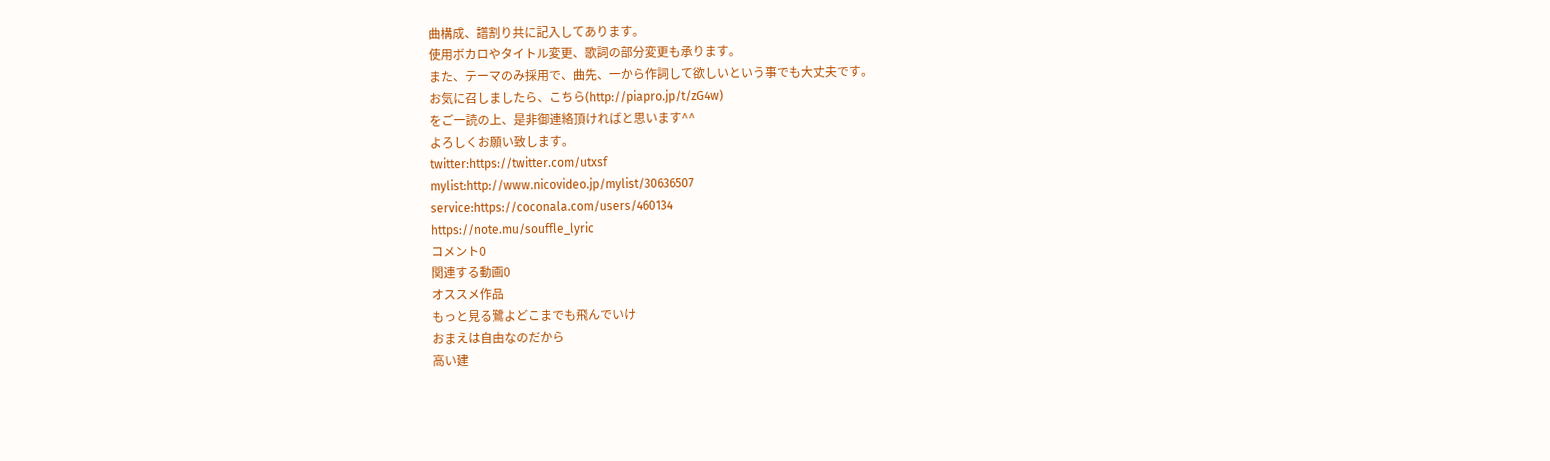曲構成、譜割り共に記入してあります。
使用ボカロやタイトル変更、歌詞の部分変更も承ります。
また、テーマのみ採用で、曲先、一から作詞して欲しいという事でも大丈夫です。
お気に召しましたら、こちら(http://piapro.jp/t/zG4w)
をご一読の上、是非御連絡頂ければと思います^^
よろしくお願い致します。
twitter:https://twitter.com/utxsf
mylist:http://www.nicovideo.jp/mylist/30636507
service:https://coconala.com/users/460134
https://note.mu/souffle_lyric
コメント0
関連する動画0
オススメ作品
もっと見る鷺よどこまでも飛んでいけ
おまえは自由なのだから
高い建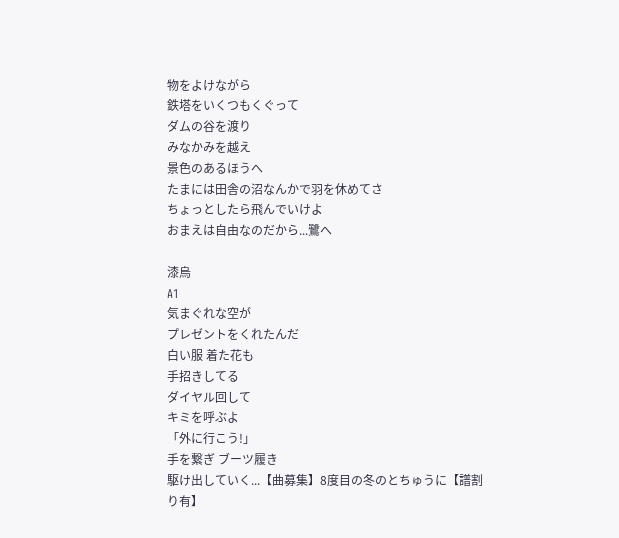物をよけながら
鉄塔をいくつもくぐって
ダムの谷を渡り
みなかみを越え
景色のあるほうへ
たまには田舎の沼なんかで羽を休めてさ
ちょっとしたら飛んでいけよ
おまえは自由なのだから...鷺へ

漆烏
A1
気まぐれな空が
プレゼントをくれたんだ
白い服 着た花も
手招きしてる
ダイヤル回して
キミを呼ぶよ
「外に行こう!」
手を繋ぎ ブーツ履き
駆け出していく...【曲募集】8度目の冬のとちゅうに【譜割り有】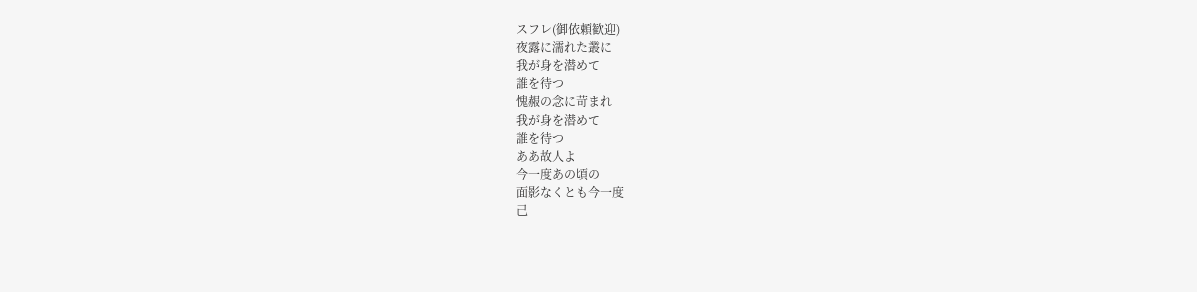スフレ(御依頼歓迎)
夜露に濡れた叢に
我が身を潜めて
誰を待つ
愧赧の念に苛まれ
我が身を潜めて
誰を待つ
ああ故人よ
今一度あの頃の
面影なくとも今一度
己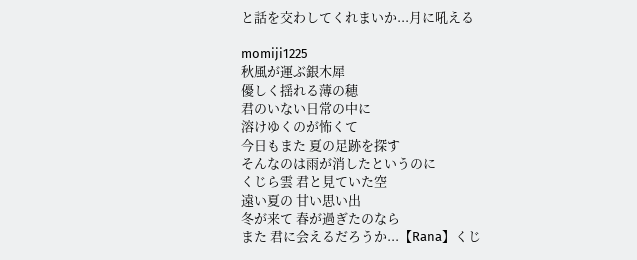と話を交わしてくれまいか...月に吼える

momiji1225
秋風が運ぶ銀木犀
優しく揺れる薄の穂
君のいない日常の中に
溶けゆくのが怖くて
今日もまた 夏の足跡を探す
そんなのは雨が消したというのに
くじら雲 君と見ていた空
遠い夏の 甘い思い出
冬が来て 春が過ぎたのなら
また 君に会えるだろうか...【Rana】くじ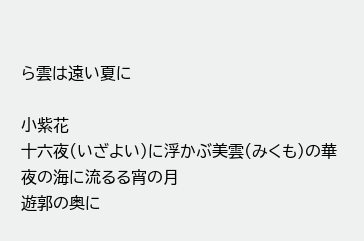ら雲は遠い夏に

小紫花
十六夜(いざよい)に浮かぶ美雲(みくも)の華
夜の海に流るる宵の月
遊郭の奥に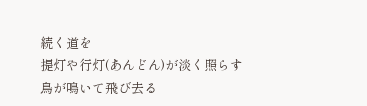続く道を
提灯や行灯(あんどん)が淡く照らす
鳥が鳴いて飛び去る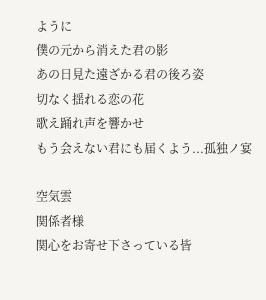ように
僕の元から消えた君の影
あの日見た遠ざかる君の後ろ姿
切なく揺れる恋の花
歌え踊れ声を響かせ
もう会えない君にも届くよう...孤独ノ宴

空気雲
関係者様
関心をお寄せ下さっている皆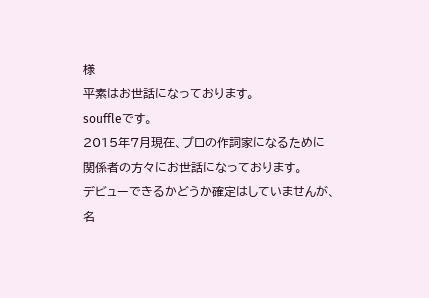様
平素はお世話になっております。
souffleです。
2015年7月現在、プロの作詞家になるために
関係者の方々にお世話になっております。
デビューできるかどうか確定はしていませんが、
名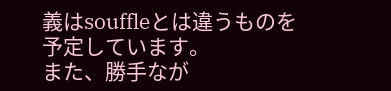義はsouffleとは違うものを予定しています。
また、勝手なが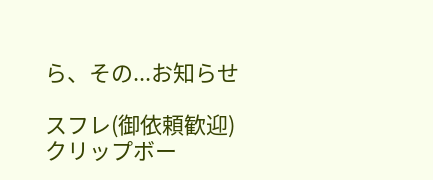ら、その...お知らせ

スフレ(御依頼歓迎)
クリップボー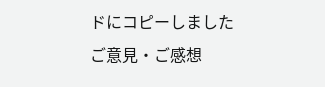ドにコピーしました
ご意見・ご感想